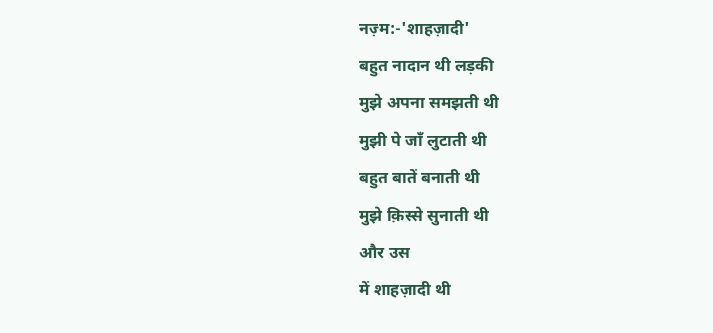नज़्म:-'शाहज़ादी'
बहुत नादान थी लड़की
मुझे अपना समझती थी
मुझी पे जाँ लुटाती थी
बहुत बातें बनाती थी
मुझे क़िस्से सुनाती थी
और उस
में शाहज़ादी थी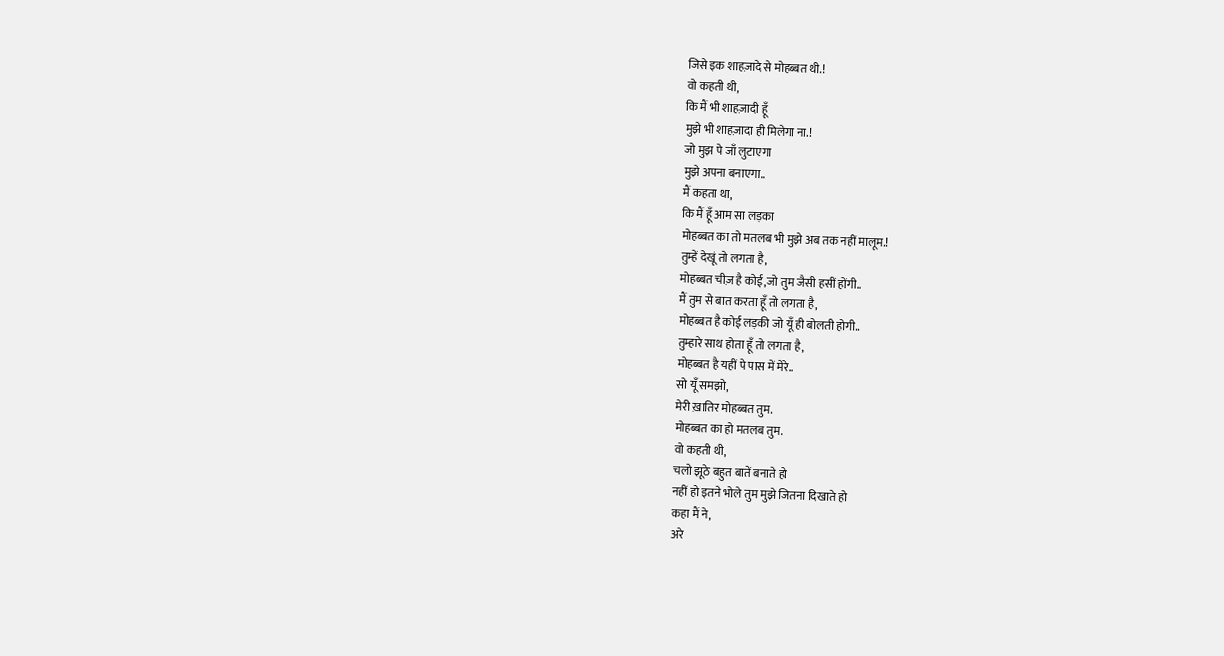जिसे इक शाहज़ादे से मोहब्बत थी.!
वो कहती थी,
कि मैं भी शाहज़ादी हूँ
मुझे भी शाहज़ादा ही मिलेगा ना.!
जो मुझ पे जाँ लुटाएगा
मुझे अपना बनाएगा..
मैं कहता था,
कि मैं हूँ आम सा लड़का
मोहब्बत का तो मतलब भी मुझे अब तक नहीं मालूम.!
तुम्हें देखूं तो लगता है,
मोहब्बत चीज़ है कोई,जो तुम जैसी हसीं होंगी..
मैं तुम से बात करता हूँ तो लगता है,
मोहब्बत है कोई लड़की जो यूँ ही बोलती होगी..
तुम्हारे साथ होता हूँ तो लगता है,
मोहब्बत है यहीं पे पास में मेरे..
सो यूँ समझो,
मेरी ख़ातिर मोहब्बत तुम.
मोहब्बत का हो मतलब तुम.
वो कहती थी,
चलो झूठे बहुत बातें बनाते हो
नहीं हो इतने भोले तुम मुझे जितना दिखाते हो
कहा मैं ने,
अरे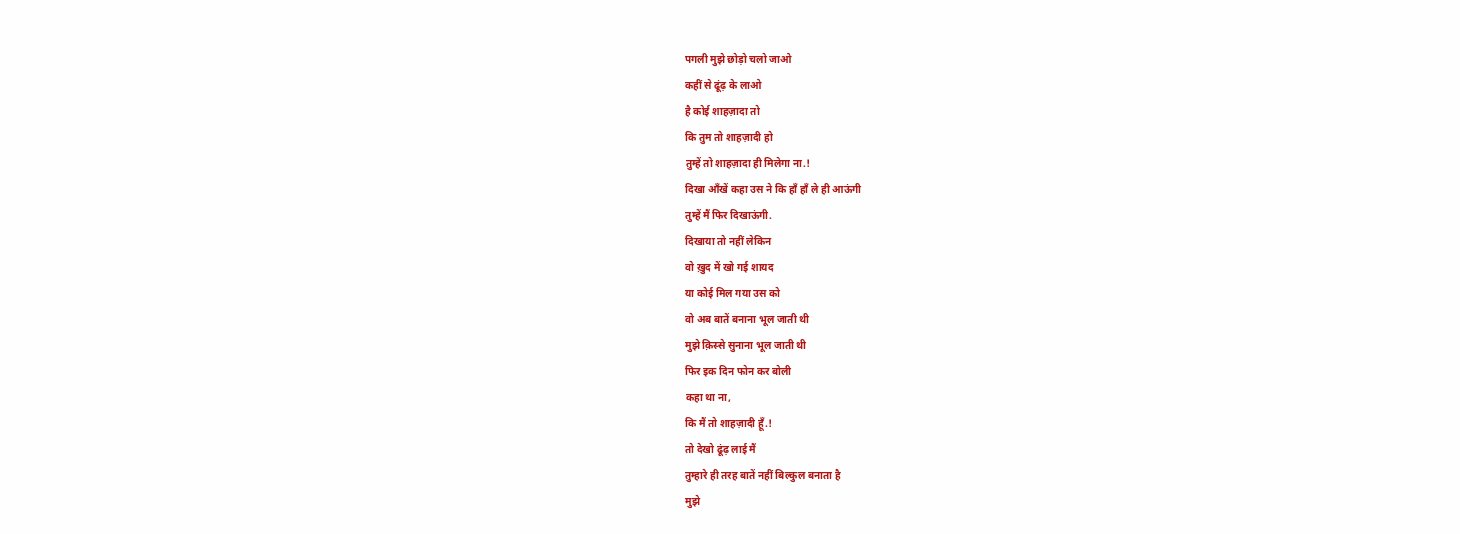पगली मुझे छोड़ो चलो जाओ
कहीं से ढूंढ़ के लाओ
है कोई शाहज़ादा तो
कि तुम तो शाहज़ादी हो
तुम्हें तो शाहज़ादा ही मिलेगा ना.!
दिखा आँखें कहा उस ने कि हाँ हाँ ले ही आऊंगी
तुम्हें मैं फिर दिखाऊंगी.
दिखाया तो नहीं लेकिन
वो ख़ुद में खो गई शायद
या कोई मिल गया उस को
वो अब बातें बनाना भूल जाती थी
मुझे क़िस्से सुनाना भूल जाती थी
फिर इक दिन फोन कर बोली
कहा था ना,
कि मैं तो शाहज़ादी हूँ.!
तो देखो ढूंढ़ लाई मैं
तुम्हारे ही तरह बातें नहीं बिल्कुल बनाता है
मुझे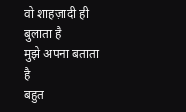वो शाहज़ादी ही बुलाता है
मुझे अपना बताता है
बहुत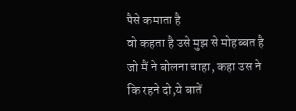पैसे कमाता है
वो कहता है उसे मुझ से मोहब्बत है
जो मैं ने बोलना चाहा, कहा उस ने
कि रहने दो,ये बातें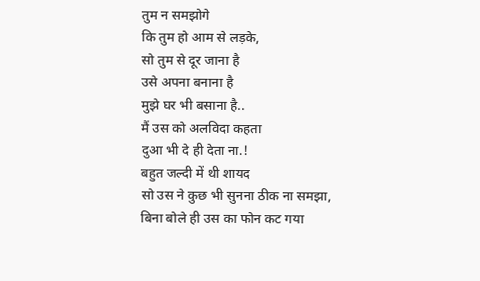तुम न समझोगे
कि तुम हो आम से लड़के,
सो तुम से दूर जाना है
उसे अपना बनाना है
मुझे घर भी बसाना है..
मैं उस को अलविदा कहता
दुआ भी दे ही देता ना.!
बहुत जल्दी में थी शायद
सो उस ने कुछ भी सुनना ठीक ना समझा,
बिना बोले ही उस का फोन कट गया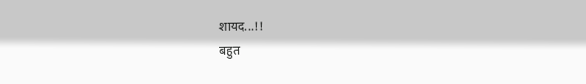शायद...!!
बहुत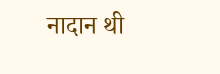नादान थी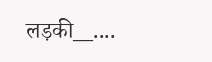लड़की__....